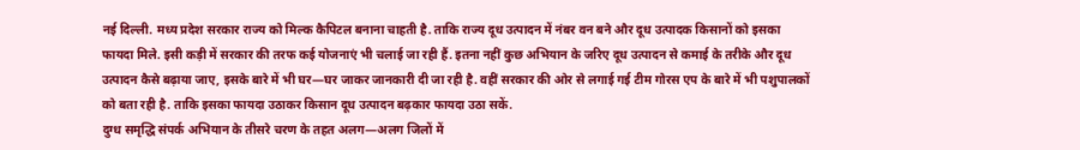नई दिल्ली. मध्य प्रदेश सरकार राज्य को मिल्क कैपिटल बनाना चाहती है. ताकि राज्य दूध उत्पादन में नंबर वन बने और दूध उत्पादक किसानों को इसका फायदा मिले. इसी कड़ी में सरकार की तरफ कई योजनाएं भी चलाई जा रही हैं. इतना नहीं कुछ अभियान के जरिए दूध उत्पादन से कमाई के तरीके और दूध उत्पादन कैसे बढ़ाया जाए, इसके बारे में भी घर—घर जाकर जानकारी दी जा रही है. वहीं सरकार की ओर से लगाई गई टीम गोरस एप के बारे में भी पशुपालकों को बता रही है. ताकि इसका फायदा उठाकर किसान दूध उत्पादन बढ़कार फायदा उठा सकें.
दुग्ध समृद्धि संपर्क अभियान के तीसरे चरण के तहत अलग—अलग जिलों में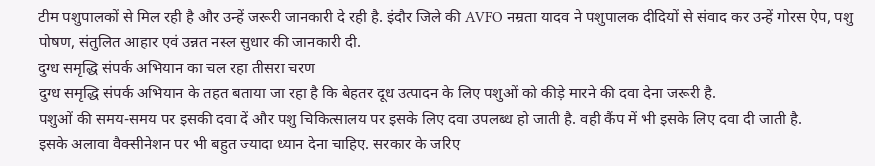टीम पशुपालकों से मिल रही है और उन्हें जरूरी जानकारी दे रही है. इंदौर जिले की AVFO नम्रता यादव ने पशुपालक दीदियों से संवाद कर उन्हें गोरस ऐप, पशु पोषण, संतुलित आहार एवं उन्नत नस्ल सुधार की जानकारी दी.
दुग्ध समृद्धि संपर्क अभियान का चल रहा तीसरा चरण
दुग्ध समृद्धि संपर्क अभियान के तहत बताया जा रहा है कि बेहतर दूध उत्पादन के लिए पशुओं को कीड़े मारने की दवा देना जरूरी है.
पशुओं की समय-समय पर इसकी दवा दें और पशु चिकित्सालय पर इसके लिए दवा उपलब्ध हो जाती है. वही कैंप में भी इसके लिए दवा दी जाती है.
इसके अलावा वैक्सीनेशन पर भी बहुत ज्यादा ध्यान देना चाहिए. सरकार के जरिए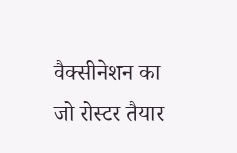वैक्सीनेशन का जो रोस्टर तैयार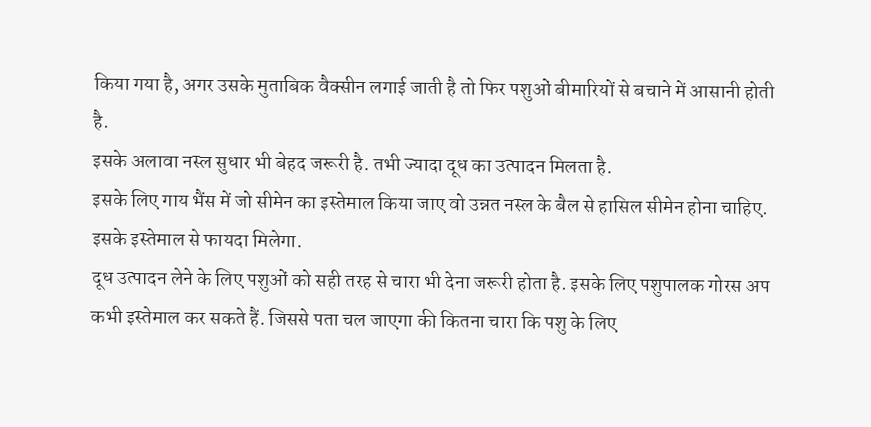किया गया है, अगर उसके मुताबिक वैक्सीन लगाई जाती है तो फिर पशुओं बीमारियों से बचाने में आसानी होती है.
इसके अलावा नस्ल सुधार भी बेहद जरूरी है. तभी ज्यादा दूध का उत्पादन मिलता है.
इसके लिए गाय भैंस में जो सीमेन का इस्तेमाल किया जाए वो उन्नत नस्ल के बैल से हासिल सीमेन होना चाहिए. इसके इस्तेमाल से फायदा मिलेगा.
दूध उत्पादन लेने के लिए पशुओं को सही तरह से चारा भी देना जरूरी होता है. इसके लिए पशुपालक गोरस अप कभी इस्तेमाल कर सकते हैं. जिससे पता चल जाएगा की कितना चारा कि पशु के लिए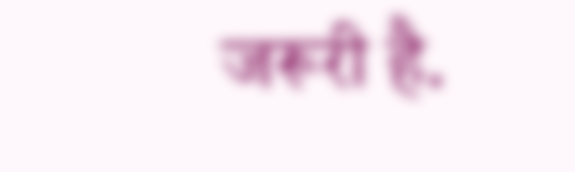जरूरी है.